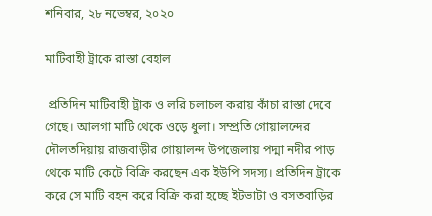শনিবার, ২৮ নভেম্বর, ২০২০

মাটিবাহী ট্রাকে রাস্তা বেহাল

 প্রতিদিন মাটিবাহী ট্রাক ও লরি চলাচল করায় কাঁচা রাস্তা দেবে গেছে। আলগা মাটি থেকে ওড়ে ধুলা। সম্প্রতি গোয়ালন্দের দৌলতদিয়ায় রাজবাড়ীর গোয়ালন্দ উপজেলায় পদ্মা নদীর পাড় থেকে মাটি কেটে বিক্রি করছেন এক ইউপি সদস্য। প্রতিদিন ট্রাকে করে সে মাটি বহন করে বিক্রি করা হচ্ছে ইটভাটা ও বসতবাড়ির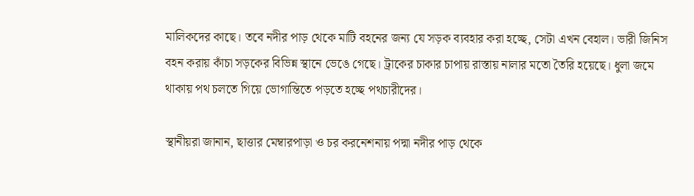মালিকদের কাছে। তবে নদীর পাড় থেকে মাটি বহনের জন্য যে সড়ক ব্যবহার করা হচ্ছে, সেটা এখন বেহাল। ভারী জিনিস বহন করায় কাঁচা সড়কের বিভিন্ন স্থানে ভেঙে গেছে। ট্রাকের চাকার চাপায় রাস্তায় নালার মতো তৈরি হয়েছে। ধুলা জমে থাকায় পথ চলতে গিয়ে ভোগান্তিতে পড়তে হচ্ছে পথচারীদের।

স্থানীয়রা জানান, ছাত্তার মেম্বারপাড়া ও চর করনেশনায় পদ্মা নদীর পাড় থেকে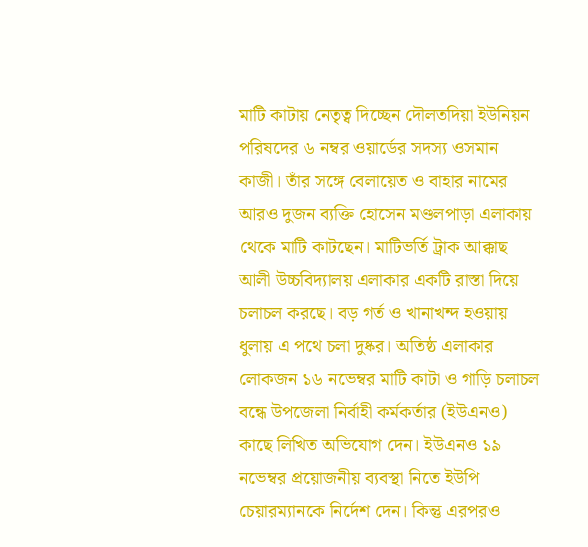মাটি কাটায় নেতৃত্ব দিচ্ছেন দৌলতদিয়া ইউনিয়ন পরিষদের ৬ নম্বর ওয়ার্ডের সদস্য ওসমান কাজী। তাঁর সঙ্গে বেলায়েত ও বাহার নামের আরও দুজন ব্যক্তি হোসেন মণ্ডলপাড়া এলাকায় থেকে মাটি কাটছেন। মাটিভর্তি ট্রাক আক্কাছ আলী উচ্চবিদ্যালয় এলাকার একটি রাস্তা দিয়ে চলাচল করছে। বড় গর্ত ও খানাখন্দ হওয়ায় ধুলায় এ পথে চলা দুষ্কর। অতিষ্ঠ এলাকার লোকজন ১৬ নভেম্বর মাটি কাটা ও গাড়ি চলাচল বন্ধে উপজেলা নির্বাহী কর্মকর্তার (ইউএনও) কাছে লিখিত অভিযোগ দেন। ইউএনও ১৯ নভেম্বর প্রয়োজনীয় ব্যবস্থা নিতে ইউপি চেয়ারম্যানকে নির্দেশ দেন। কিন্তু এরপরও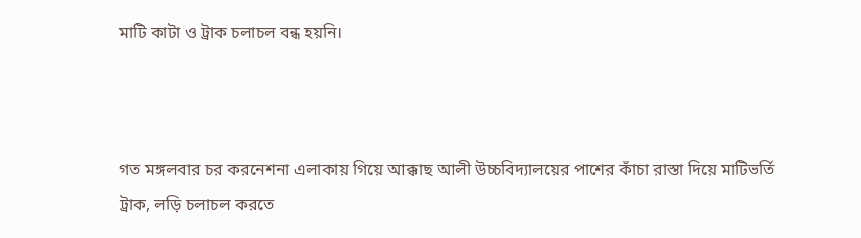মাটি কাটা ও ট্রাক চলাচল বন্ধ হয়নি।



গত মঙ্গলবার চর করনেশনা এলাকায় গিয়ে আক্কাছ আলী উচ্চবিদ্যালয়ের পাশের কাঁচা রাস্তা দিয়ে মাটিভর্তি ট্রাক, লড়ি চলাচল করতে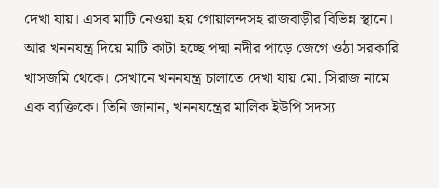দেখা যায়। এসব মাটি নেওয়া হয় গোয়ালন্দসহ রাজবাড়ীর বিভিন্ন স্থানে। আর খননযন্ত্র দিয়ে মাটি কাটা হচ্ছে পদ্মা নদীর পাড়ে জেগে ওঠা সরকারি খাসজমি থেকে। সেখানে খননযন্ত্র চালাতে দেখা যায় মো. সিরাজ নামে এক ব্যক্তিকে। তিনি জানান, খননযন্ত্রের মালিক ইউপি সদস্য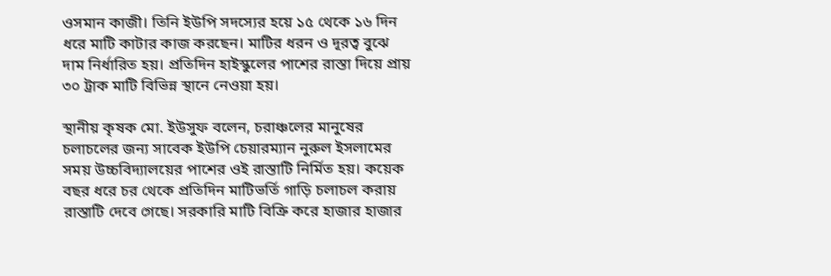ওসমান কাজী। তিনি ইউপি সদস্যের হয়ে ১৫ থেকে ১৬ দিন ধরে মাটি কাটার কাজ করছেন। মাটির ধরন ও দূরত্ব বুঝে দাম নির্ধারিত হয়। প্রতিদিন হাইস্কুলের পাশের রাস্তা দিয়ে প্রায় ৩০ ট্রাক মাটি বিভিন্ন স্থানে নেওয়া হয়।

স্থানীয় কৃষক মো. ইউসুফ বলেন, চরাঞ্চলের মানুষের চলাচলের জন্য সাবেক ইউপি চেয়ারম্যান নুরুল ইসলামের সময় উচ্চবিদ্যালয়ের পাশের ওই রাস্তাটি নির্মিত হয়। কয়েক বছর ধরে চর থেকে প্রতিদিন মাটিভর্তি গাড়ি চলাচল করায় রাস্তাটি দেবে গেছে। সরকারি মাটি বিক্রি করে হাজার হাজার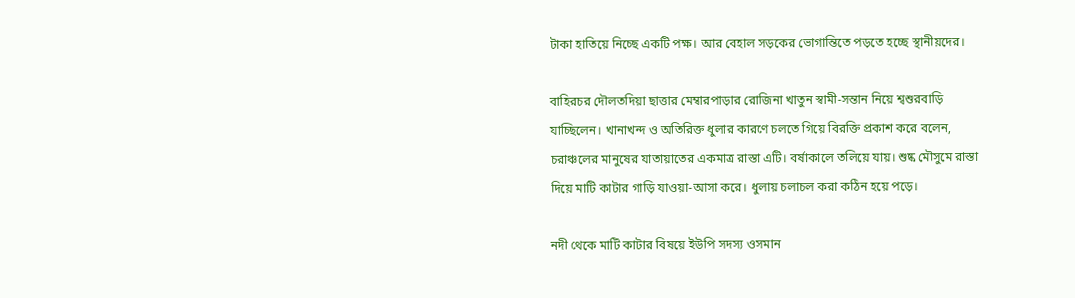টাকা হাতিয়ে নিচ্ছে একটি পক্ষ। আর বেহাল সড়কের ভোগান্তিতে পড়তে হচ্ছে স্থানীয়দের।

বাহিরচর দৌলতদিয়া ছাত্তার মেম্বারপাড়ার রোজিনা খাতুন স্বামী-সন্তান নিয়ে শ্বশুরবাড়ি যাচ্ছিলেন। খানাখন্দ ও অতিরিক্ত ধুলার কারণে চলতে গিয়ে বিরক্তি প্রকাশ করে বলেন, চরাঞ্চলের মানুষের যাতায়াতের একমাত্র রাস্তা এটি। বর্ষাকালে তলিয়ে যায়। শুষ্ক মৌসুমে রাস্তা দিয়ে মাটি কাটার গাড়ি যাওয়া-আসা করে। ধুলায় চলাচল করা কঠিন হয়ে পড়ে।

নদী থেকে মাটি কাটার বিষয়ে ইউপি সদস্য ওসমান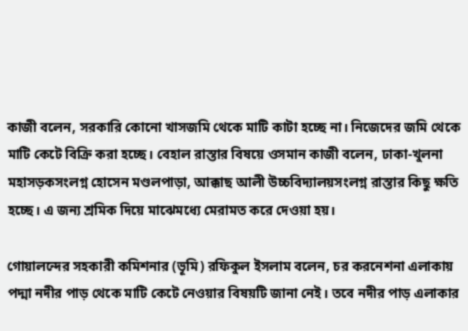কাজী বলেন, সরকারি কোনো খাসজমি থেকে মাটি কাটা হচ্ছে না। নিজেদের জমি থেকে মাটি কেটে বিক্রি করা হচ্ছে। বেহাল রাস্তার বিষয়ে ওসমান কাজী বলেন, ঢাকা-খুলনা মহাসড়কসংলগ্ন হোসেন মণ্ডলপাড়া, আক্কাছ আলী উচ্চবিদ্যালয়সংলগ্ন রাস্তার কিছু ক্ষতি হচ্ছে। এ জন্য শ্রমিক দিয়ে মাঝেমধ্যে মেরামত করে দেওয়া হয়।

গোয়ালন্দের সহকারী কমিশনার (ভূমি) রফিকুল ইসলাম বলেন, চর করনেশনা এলাকায় পদ্মা নদীর পাড় থেকে মাটি কেটে নেওয়ার বিষয়টি জানা নেই। তবে নদীর পাড় এলাকার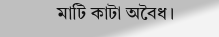মাটি কাটা অবৈধ।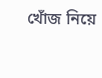খোঁজ নিয়ে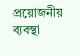প্রয়োজনীয় ব্যবস্থা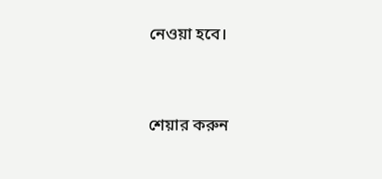নেওয়া হবে।


শেয়ার করুন